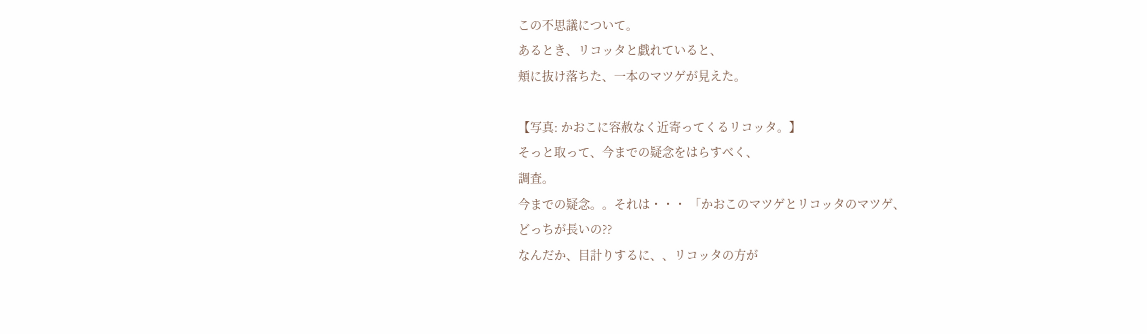この不思議について。
あるとき、リコッタと戯れていると、
頬に抜け落ちた、一本のマツゲが見えた。

【写真: かおこに容赦なく近寄ってくるリコッタ。】
そっと取って、今までの疑念をはらすべく、
調査。
今までの疑念。。それは・・・ 「かおこのマツゲとリコッタのマツゲ、
どっちが長いの??
なんだか、目計りするに、、リコッタの方が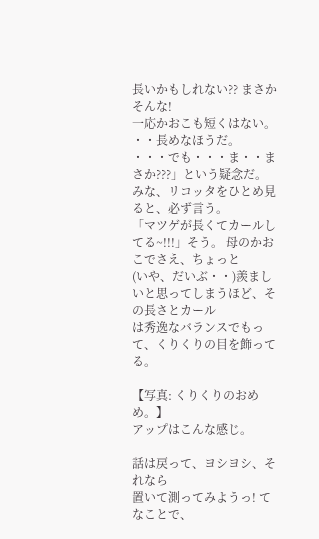長いかもしれない?? まさかそんな!
一応かおこも短くはない。 ・・長めなほうだ。
・・・でも・・・ま・・まさか???」という疑念だ。
みな、リコッタをひとめ見ると、必ず言う。
「マツゲが長くてカールしてる~!!!」そう。 母のかおこでさえ、ちょっと
(いや、だいぶ・・)羨ましいと思ってしまうほど、その長さとカール
は秀逸なバランスでもって、くりくりの目を飾ってる。

【写真: くりくりのおめめ。】
アップはこんな感じ。

話は戻って、ヨシヨシ、それなら
置いて測ってみようっ! てなことで、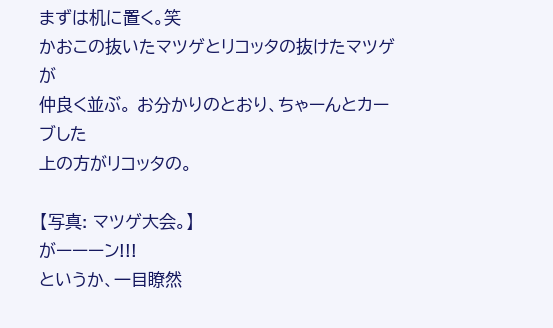まずは机に置く。笑
かおこの抜いたマツゲとリコッタの抜けたマツゲが
仲良く並ぶ。 お分かりのとおり、ちゃーんとカーブした
上の方がリコッタの。

【写真: マツゲ大会。】
がーーーン!!!
というか、一目瞭然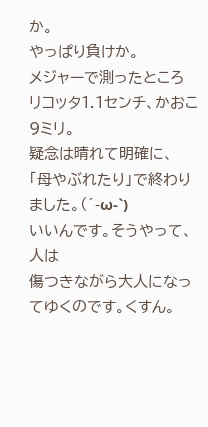か。
やっぱり負けか。
メジャーで測ったところ
リコッタ1.1センチ、かおこ9ミリ。
疑念は晴れて明確に、
「母やぶれたり」で終わりました。(´-ω-`)
いいんです。そうやって、人は
傷つきながら大人になってゆくのです。くすん。